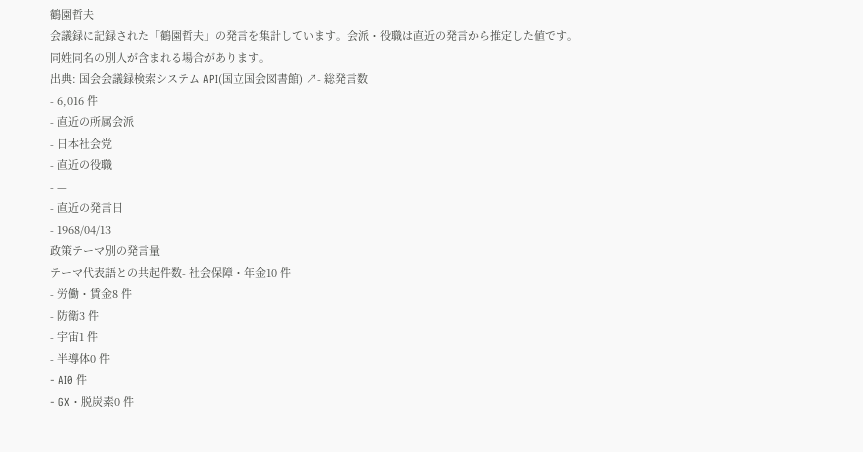鶴園哲夫
会議録に記録された「鶴園哲夫」の発言を集計しています。会派・役職は直近の発言から推定した値です。同姓同名の別人が含まれる場合があります。
出典: 国会会議録検索システム API(国立国会図書館) ↗- 総発言数
- 6,016 件
- 直近の所属会派
- 日本社会党
- 直近の役職
- —
- 直近の発言日
- 1968/04/13
政策テーマ別の発言量
テーマ代表語との共起件数- 社会保障・年金10 件
- 労働・賃金8 件
- 防衛3 件
- 宇宙1 件
- 半導体0 件
- AI0 件
- GX・脱炭素0 件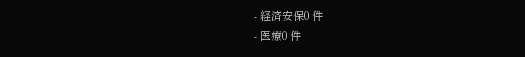- 経済安保0 件
- 医療0 件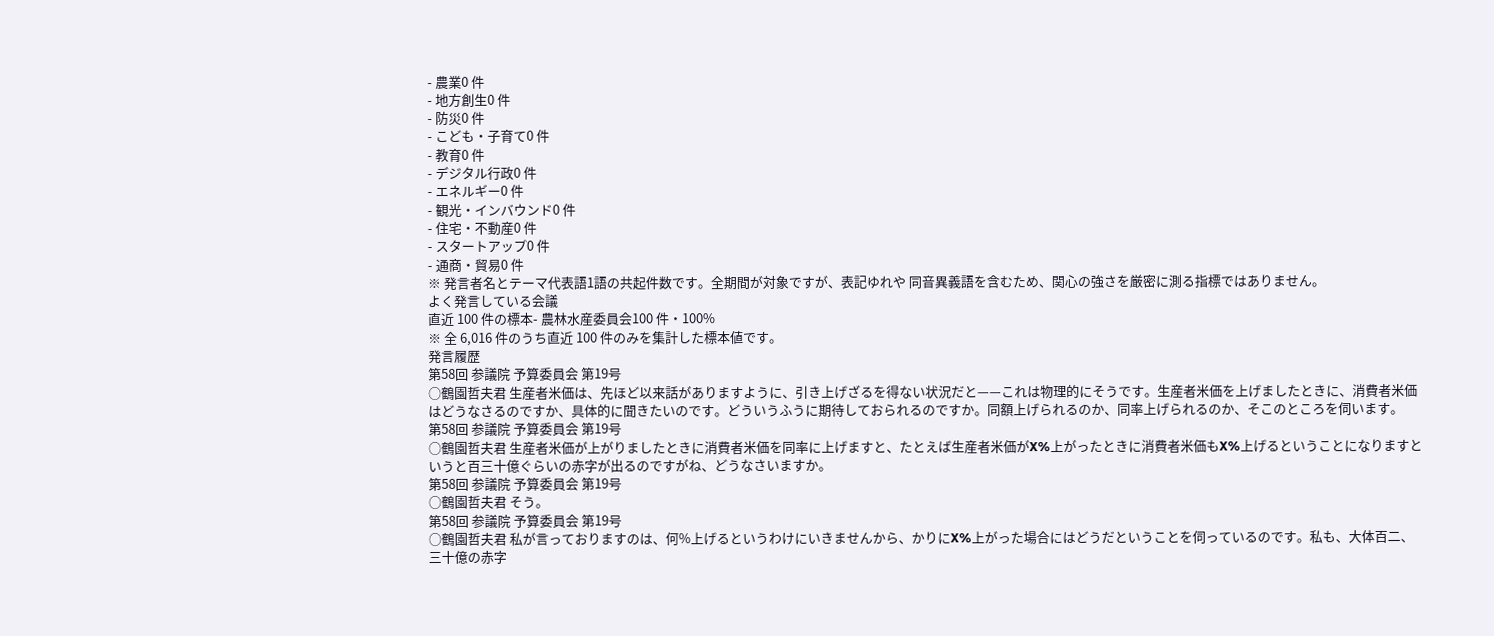- 農業0 件
- 地方創生0 件
- 防災0 件
- こども・子育て0 件
- 教育0 件
- デジタル行政0 件
- エネルギー0 件
- 観光・インバウンド0 件
- 住宅・不動産0 件
- スタートアップ0 件
- 通商・貿易0 件
※ 発言者名とテーマ代表語1語の共起件数です。全期間が対象ですが、表記ゆれや 同音異義語を含むため、関心の強さを厳密に測る指標ではありません。
よく発言している会議
直近 100 件の標本- 農林水産委員会100 件・100%
※ 全 6,016 件のうち直近 100 件のみを集計した標本値です。
発言履歴
第58回 参議院 予算委員会 第19号
○鶴園哲夫君 生産者米価は、先ほど以来話がありますように、引き上げざるを得ない状況だと——これは物理的にそうです。生産者米価を上げましたときに、消費者米価はどうなさるのですか、具体的に聞きたいのです。どういうふうに期待しておられるのですか。同額上げられるのか、同率上げられるのか、そこのところを伺います。
第58回 参議院 予算委員会 第19号
○鶴園哲夫君 生産者米価が上がりましたときに消費者米価を同率に上げますと、たとえば生産者米価がX%上がったときに消費者米価もX%上げるということになりますというと百三十億ぐらいの赤字が出るのですがね、どうなさいますか。
第58回 参議院 予算委員会 第19号
○鶴園哲夫君 そう。
第58回 参議院 予算委員会 第19号
○鶴園哲夫君 私が言っておりますのは、何%上げるというわけにいきませんから、かりにX%上がった場合にはどうだということを伺っているのです。私も、大体百二、三十億の赤字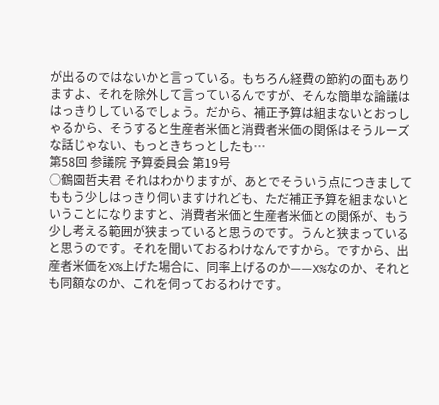が出るのではないかと言っている。もちろん経費の節約の面もありますよ、それを除外して言っているんですが、そんな簡単な論議ははっきりしているでしょう。だから、補正予算は組まないとおっしゃるから、そうすると生産者米価と消費者米価の関係はそうルーズな話じゃない、もっときちっとしたも…
第58回 参議院 予算委員会 第19号
○鶴園哲夫君 それはわかりますが、あとでそういう点につきましてももう少しはっきり伺いますけれども、ただ補正予算を組まないということになりますと、消費者米価と生産者米価との関係が、もう少し考える範囲が狭まっていると思うのです。うんと狭まっていると思うのです。それを聞いておるわけなんですから。ですから、出産者米価をX%上げた場合に、同率上げるのか——X%なのか、それとも同額なのか、これを伺っておるわけです。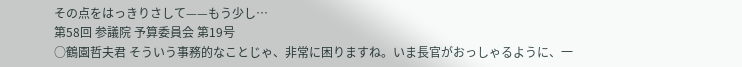その点をはっきりさして——もう少し…
第58回 参議院 予算委員会 第19号
○鶴園哲夫君 そういう事務的なことじゃ、非常に困りますね。いま長官がおっしゃるように、一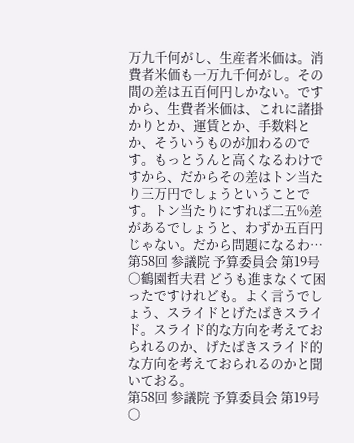万九千何がし、生産者米価は。消費者米価も一万九千何がし。その間の差は五百何円しかない。ですから、生費者米価は、これに諸掛かりとか、運賃とか、手数料とか、そういうものが加わるのです。もっとうんと高くなるわけですから、だからその差はトン当たり三万円でしょうということです。トン当たりにすれば二五%差があるでしょうと、わずか五百円じゃない。だから問題になるわ…
第58回 参議院 予算委員会 第19号
○鶴園哲夫君 どうも進まなくて困ったですけれども。よく言うでしょう、スライドとげたばきスライド。スライド的な方向を考えておられるのか、げたばきスライド的な方向を考えておられるのかと聞いておる。
第58回 参議院 予算委員会 第19号
○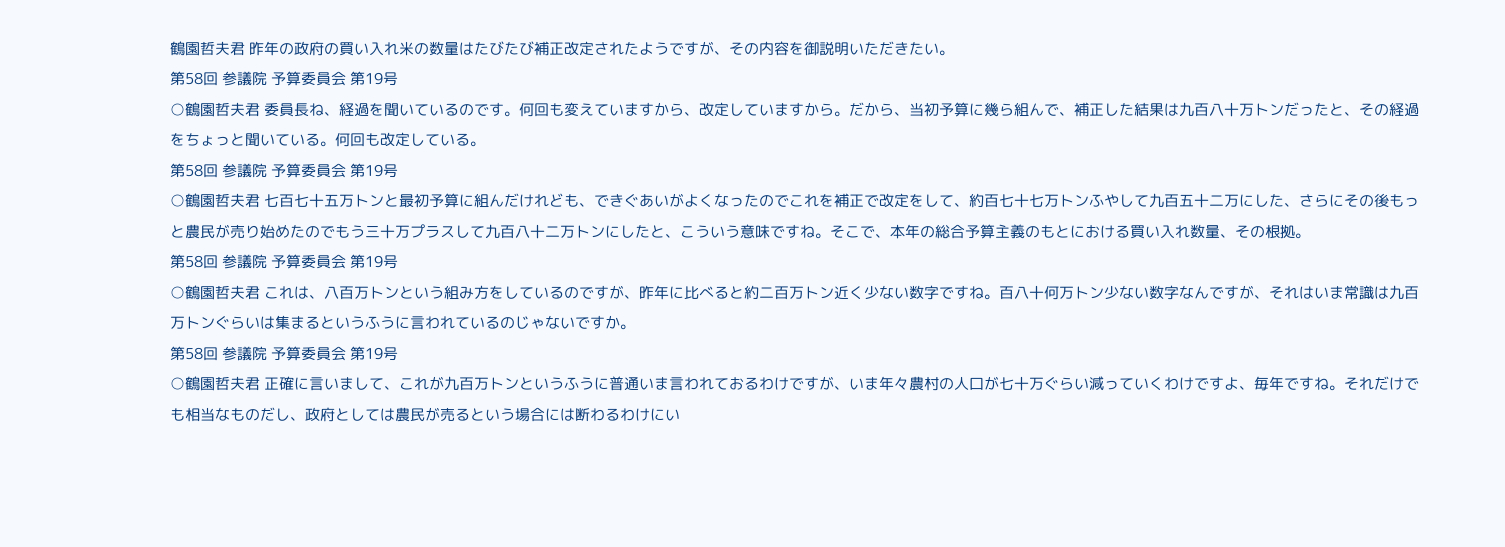鶴園哲夫君 昨年の政府の買い入れ米の数量はたびたび補正改定されたようですが、その内容を御説明いただきたい。
第58回 参議院 予算委員会 第19号
○鶴園哲夫君 委員長ね、経過を聞いているのです。何回も変えていますから、改定していますから。だから、当初予算に幾ら組んで、補正した結果は九百八十万トンだったと、その経過をちょっと聞いている。何回も改定している。
第58回 参議院 予算委員会 第19号
○鶴園哲夫君 七百七十五万トンと最初予算に組んだけれども、できぐあいがよくなったのでこれを補正で改定をして、約百七十七万トンふやして九百五十二万にした、さらにその後もっと農民が売り始めたのでもう三十万プラスして九百八十二万トンにしたと、こういう意味ですね。そこで、本年の総合予算主義のもとにおける買い入れ数量、その根拠。
第58回 参議院 予算委員会 第19号
○鶴園哲夫君 これは、八百万トンという組み方をしているのですが、昨年に比べると約二百万トン近く少ない数字ですね。百八十何万トン少ない数字なんですが、それはいま常識は九百万トンぐらいは集まるというふうに言われているのじゃないですか。
第58回 参議院 予算委員会 第19号
○鶴園哲夫君 正確に言いまして、これが九百万トンというふうに普通いま言われておるわけですが、いま年々農村の人口が七十万ぐらい減っていくわけですよ、毎年ですね。それだけでも相当なものだし、政府としては農民が売るという場合には断わるわけにい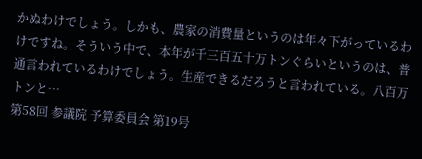かぬわけでしょう。しかも、農家の消費量というのは年々下がっているわけですね。そういう中で、本年が千三百五十万トンぐらいというのは、普通言われているわけでしょう。生産できるだろうと言われている。八百万トンと…
第58回 参議院 予算委員会 第19号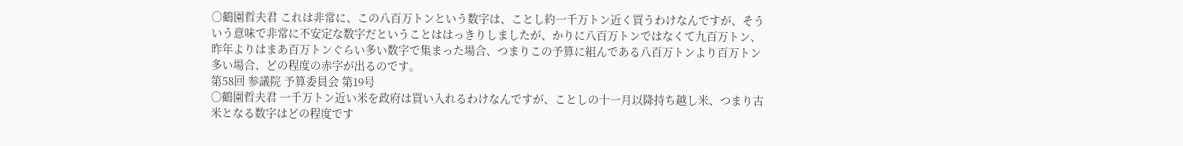○鶴園哲夫君 これは非常に、この八百万トンという数字は、ことし約一千万トン近く買うわけなんですが、そういう意味で非常に不安定な数字だということははっきりしましたが、かりに八百万トンではなくて九百万トン、昨年よりはまあ百万トンぐらい多い数字で集まった場合、つまりこの予算に組んである八百万トンより百万トン多い場合、どの程度の赤字が出るのです。
第58回 参議院 予算委員会 第19号
○鶴園哲夫君 一千万トン近い米を政府は買い入れるわけなんですが、ことしの十一月以降持ち越し米、つまり古米となる数字はどの程度です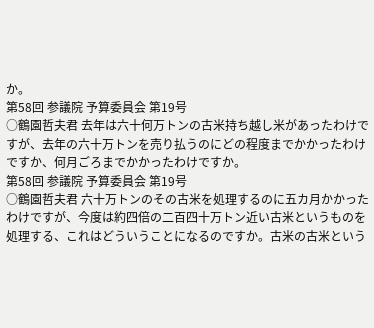か。
第58回 参議院 予算委員会 第19号
○鶴園哲夫君 去年は六十何万トンの古米持ち越し米があったわけですが、去年の六十万トンを売り払うのにどの程度までかかったわけですか、何月ごろまでかかったわけですか。
第58回 参議院 予算委員会 第19号
○鶴園哲夫君 六十万トンのその古米を処理するのに五カ月かかったわけですが、今度は約四倍の二百四十万トン近い古米というものを処理する、これはどういうことになるのですか。古米の古米という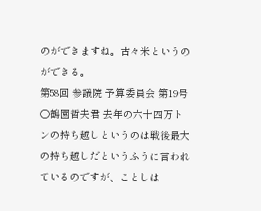のができますね。古々米というのができる。
第58回 参議院 予算委員会 第19号
○鶴園哲夫君 去年の六十四万トンの持ち越しというのは戦後最大の持ち越しだというふうに言われているのですが、ことしは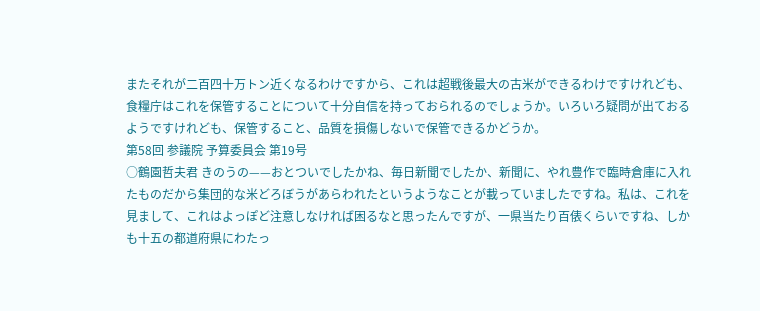またそれが二百四十万トン近くなるわけですから、これは超戦後最大の古米ができるわけですけれども、食糧庁はこれを保管することについて十分自信を持っておられるのでしょうか。いろいろ疑問が出ておるようですけれども、保管すること、品質を損傷しないで保管できるかどうか。
第58回 参議院 予算委員会 第19号
○鶴園哲夫君 きのうの——おとついでしたかね、毎日新聞でしたか、新聞に、やれ豊作で臨時倉庫に入れたものだから集団的な米どろぼうがあらわれたというようなことが載っていましたですね。私は、これを見まして、これはよっぽど注意しなければ困るなと思ったんですが、一県当たり百俵くらいですね、しかも十五の都道府県にわたっ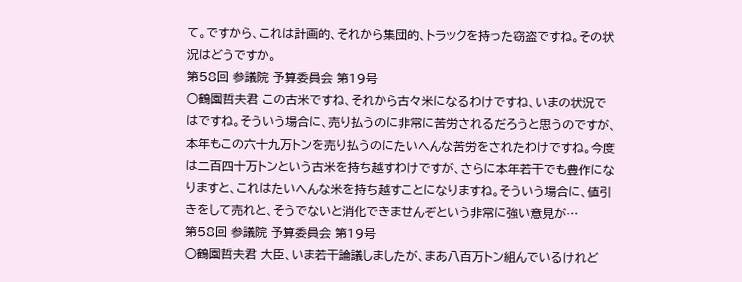て。ですから、これは計画的、それから集団的、トラックを持った窃盗ですね。その状況はどうですか。
第58回 参議院 予算委員会 第19号
○鶴園哲夫君 この古米ですね、それから古々米になるわけですね、いまの状況ではですね。そういう場合に、売り払うのに非常に苦労されるだろうと思うのですが、本年もこの六十九万トンを売り払うのにたいへんな苦労をされたわけですね。今度は二百四十万トンという古米を持ち越すわけですが、さらに本年若干でも豊作になりますと、これはたいへんな米を持ち越すことになりますね。そういう場合に、値引きをして売れと、そうでないと消化できませんぞという非常に強い意見が…
第58回 参議院 予算委員会 第19号
○鶴園哲夫君 大臣、いま若干論議しましたが、まあ八百万トン組んでいるけれど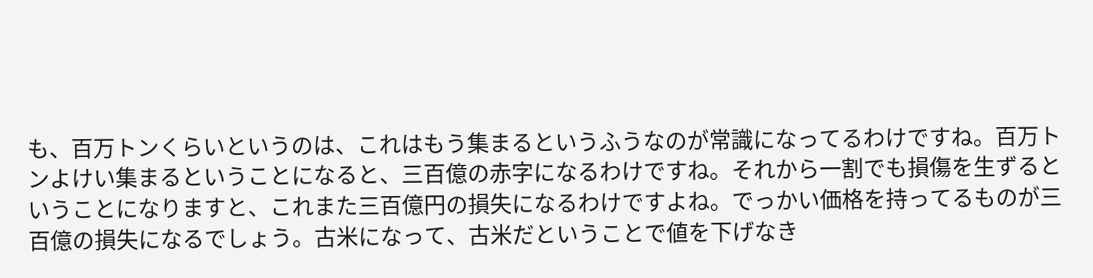も、百万トンくらいというのは、これはもう集まるというふうなのが常識になってるわけですね。百万トンよけい集まるということになると、三百億の赤字になるわけですね。それから一割でも損傷を生ずるということになりますと、これまた三百億円の損失になるわけですよね。でっかい価格を持ってるものが三百億の損失になるでしょう。古米になって、古米だということで値を下げなき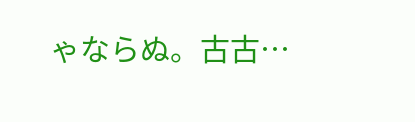ゃならぬ。古古…